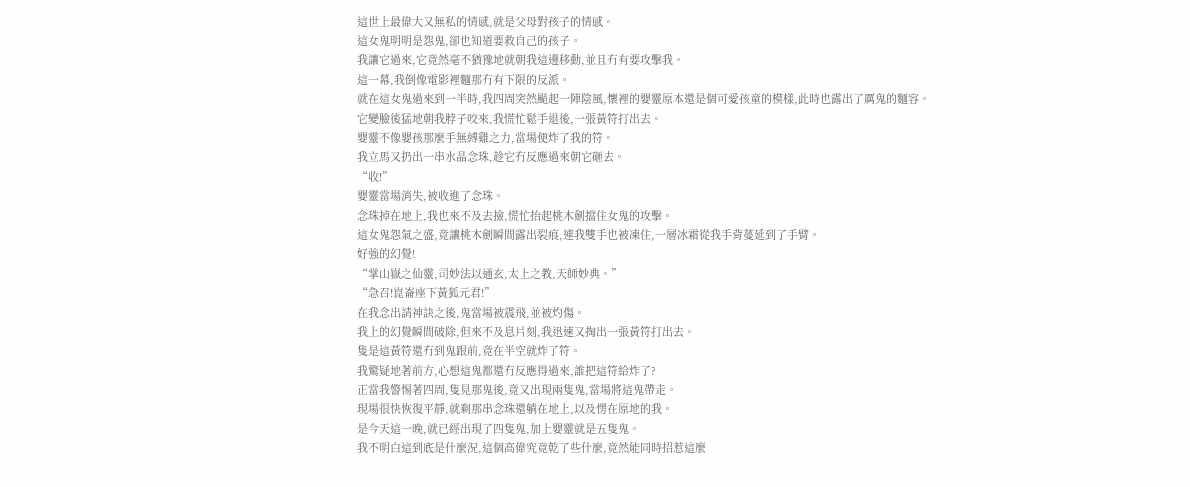這世上最偉大又無私的情感,就是父母對孩子的情感。
這女鬼明明是怨鬼,卻也知道要救自己的孩子。
我讓它過來,它竟然毫不猶豫地就朝我這邊移動,並且冇有要攻擊我。
這一幕,我倒像電影裡麵那冇有下限的反派。
就在這女鬼過來到一半時,我四周突然颳起一陣陰風,懷裡的嬰靈原本還是個可愛孩童的模樣,此時也露出了厲鬼的麵容。
它變臉後猛地朝我脖子咬來,我慌忙鬆手退後,一張黃符打出去。
嬰靈不像嬰孩那麼手無縛雞之力,當場便炸了我的符。
我立馬又扔出一串水晶念珠,趁它冇反應過來朝它砸去。
“收!”
嬰靈當場消失,被收進了念珠。
念珠掉在地上,我也來不及去撿,慌忙抬起桃木劍擋住女鬼的攻擊。
這女鬼怨氣之盛,竟讓桃木劍瞬間露出裂痕,連我雙手也被凍住,一層冰霜從我手背蔓延到了手臂。
好強的幻覺!
“掌山嶽之仙靈,司妙法以通玄,太上之教,天師妙典。”
“急召!崑崙座下黃狐元君!”
在我念出請神訣之後,鬼當場被震飛,並被灼傷。
我上的幻覺瞬間破除,但來不及息片刻,我迅速又掏出一張黃符打出去。
隻是這黃符還冇到鬼跟前,竟在半空就炸了符。
我驚疑地著前方,心想這鬼都還冇反應得過來,誰把這符給炸了?
正當我警惕著四周,隻見那鬼後,竟又出現兩隻鬼,當場將這鬼帶走。
現場很快恢復平靜,就剩那串念珠還躺在地上,以及愣在原地的我。
是今天這一晚,就已經出現了四隻鬼,加上嬰靈就是五隻鬼。
我不明白這到底是什麼況,這個高偉究竟乾了些什麼,竟然能同時招惹這麼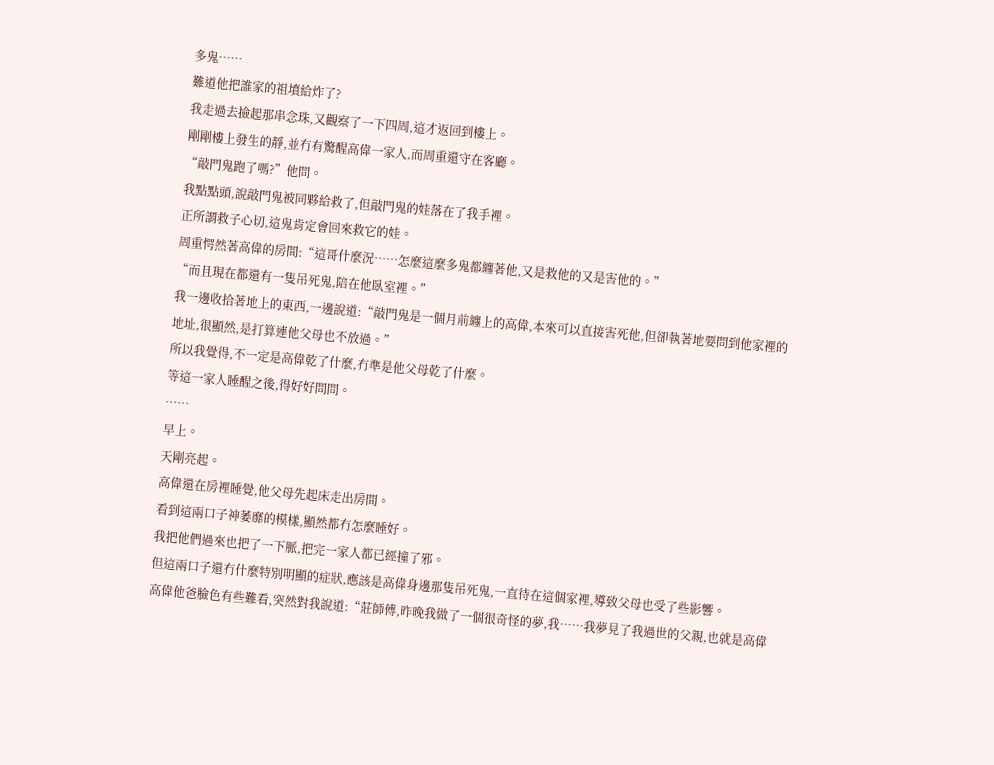多鬼……
難道他把誰家的祖墳給炸了?
我走過去撿起那串念珠,又觀察了一下四周,這才返回到樓上。
剛剛樓上發生的靜,並冇有驚醒高偉一家人,而周重還守在客廳。
“敲門鬼跑了嗎?”他問。
我點點頭,說敲門鬼被同夥給救了,但敲門鬼的娃落在了我手裡。
正所謂救子心切,這鬼肯定會回來救它的娃。
周重愕然著高偉的房間:“這哥什麼況……怎麼這麼多鬼都纏著他,又是救他的又是害他的。”
“而且現在都還有一隻吊死鬼,陪在他臥室裡。”
我一邊收拾著地上的東西,一邊說道:“敲門鬼是一個月前纏上的高偉,本來可以直接害死他,但卻執著地要問到他家裡的地址,很顯然,是打算連他父母也不放過。”
所以我覺得,不一定是高偉乾了什麼,冇準是他父母乾了什麼。
等這一家人睡醒之後,得好好問問。
……
早上。
天剛亮起。
高偉還在房裡睡覺,他父母先起床走出房間。
看到這兩口子神萎靡的模樣,顯然都冇怎麼睡好。
我把他們過來也把了一下脈,把完一家人都已經撞了邪。
但這兩口子還冇什麼特別明顯的症狀,應該是高偉身邊那隻吊死鬼,一直待在這個家裡,導致父母也受了些影響。
高偉他爸臉色有些難看,突然對我說道:“莊師傅,昨晚我做了一個很奇怪的夢,我……我夢見了我過世的父親,也就是高偉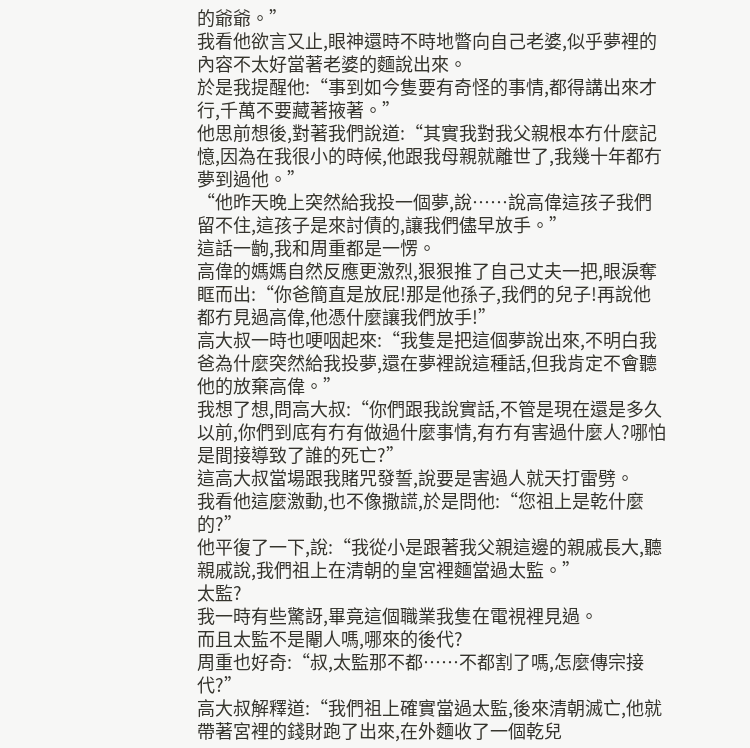的爺爺。”
我看他欲言又止,眼神還時不時地瞥向自己老婆,似乎夢裡的內容不太好當著老婆的麵說出來。
於是我提醒他:“事到如今隻要有奇怪的事情,都得講出來才行,千萬不要藏著掖著。”
他思前想後,對著我們說道:“其實我對我父親根本冇什麼記憶,因為在我很小的時候,他跟我母親就離世了,我幾十年都冇夢到過他。”
“他昨天晚上突然給我投一個夢,說……說高偉這孩子我們留不住,這孩子是來討債的,讓我們儘早放手。”
這話一齣,我和周重都是一愣。
高偉的媽媽自然反應更激烈,狠狠推了自己丈夫一把,眼淚奪眶而出:“你爸簡直是放屁!那是他孫子,我們的兒子!再說他都冇見過高偉,他憑什麼讓我們放手!”
高大叔一時也哽咽起來:“我隻是把這個夢說出來,不明白我爸為什麼突然給我投夢,還在夢裡說這種話,但我肯定不會聽他的放棄高偉。”
我想了想,問高大叔:“你們跟我說實話,不管是現在還是多久以前,你們到底有冇有做過什麼事情,有冇有害過什麼人?哪怕是間接導致了誰的死亡?”
這高大叔當場跟我賭咒發誓,說要是害過人就天打雷劈。
我看他這麼激動,也不像撒謊,於是問他:“您祖上是乾什麼的?”
他平復了一下,說:“我從小是跟著我父親這邊的親戚長大,聽親戚說,我們祖上在清朝的皇宮裡麵當過太監。”
太監?
我一時有些驚訝,畢竟這個職業我隻在電視裡見過。
而且太監不是閹人嗎,哪來的後代?
周重也好奇:“叔,太監那不都……不都割了嗎,怎麼傳宗接代?”
高大叔解釋道:“我們祖上確實當過太監,後來清朝滅亡,他就帶著宮裡的錢財跑了出來,在外麵收了一個乾兒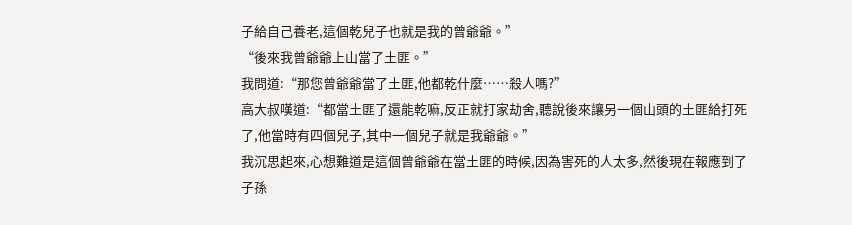子給自己養老,這個乾兒子也就是我的曾爺爺。”
“後來我曾爺爺上山當了土匪。”
我問道:“那您曾爺爺當了土匪,他都乾什麼……殺人嗎?”
高大叔嘆道:“都當土匪了還能乾嘛,反正就打家劫舍,聽說後來讓另一個山頭的土匪給打死了,他當時有四個兒子,其中一個兒子就是我爺爺。”
我沉思起來,心想難道是這個曾爺爺在當土匪的時候,因為害死的人太多,然後現在報應到了子孫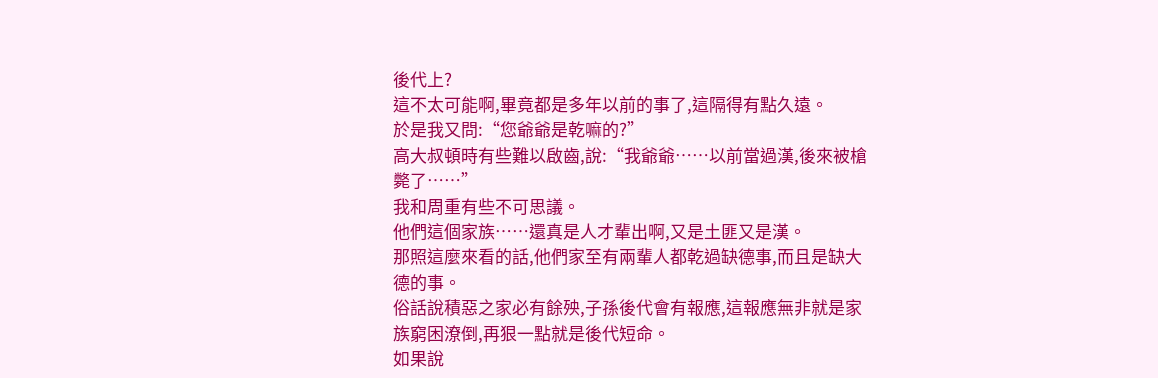後代上?
這不太可能啊,畢竟都是多年以前的事了,這隔得有點久遠。
於是我又問:“您爺爺是乾嘛的?”
高大叔頓時有些難以啟齒,說:“我爺爺……以前當過漢,後來被槍斃了……”
我和周重有些不可思議。
他們這個家族……還真是人才輩出啊,又是土匪又是漢。
那照這麼來看的話,他們家至有兩輩人都乾過缺德事,而且是缺大德的事。
俗話說積惡之家必有餘殃,子孫後代會有報應,這報應無非就是家族窮困潦倒,再狠一點就是後代短命。
如果說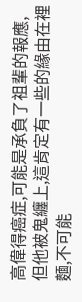高偉得癌症,可能是承負了祖輩的報應,但他被鬼纏上,這肯定有一些的緣由在裡麵,不可能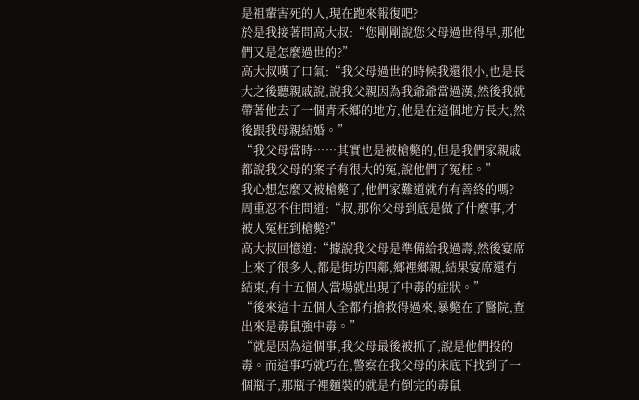是祖輩害死的人,現在跑來報復吧?
於是我接著問高大叔:“您剛剛說您父母過世得早,那他們又是怎麼過世的?”
高大叔嘆了口氣:“我父母過世的時候我還很小,也是長大之後聽親戚說,說我父親因為我爺爺當過漢,然後我就帶著他去了一個青禾鄉的地方,他是在這個地方長大,然後跟我母親結婚。”
“我父母當時……其實也是被槍斃的,但是我們家親戚都說我父母的案子有很大的冤,說他們了冤枉。”
我心想怎麼又被槍斃了,他們家難道就冇有善終的嗎?
周重忍不住問道:“叔,那你父母到底是做了什麼事,才被人冤枉到槍斃?”
高大叔回憶道:“據說我父母是準備給我過壽,然後宴席上來了很多人,都是街坊四鄰,鄉裡鄉親,結果宴席還冇結束,有十五個人當場就出現了中毒的症狀。”
“後來這十五個人全都冇搶救得過來,暴斃在了醫院,查出來是毒鼠強中毒。”
“就是因為這個事,我父母最後被抓了,說是他們投的毒。而這事巧就巧在,警察在我父母的床底下找到了一個瓶子,那瓶子裡麵裝的就是冇倒完的毒鼠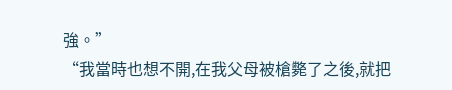強。”
“我當時也想不開,在我父母被槍斃了之後,就把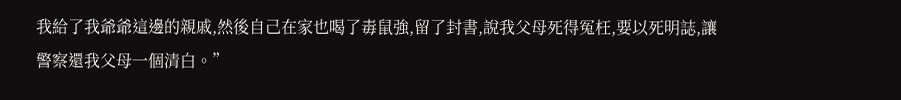我給了我爺爺這邊的親戚,然後自己在家也喝了毒鼠強,留了封書,說我父母死得冤枉,要以死明誌,讓警察還我父母一個清白。”